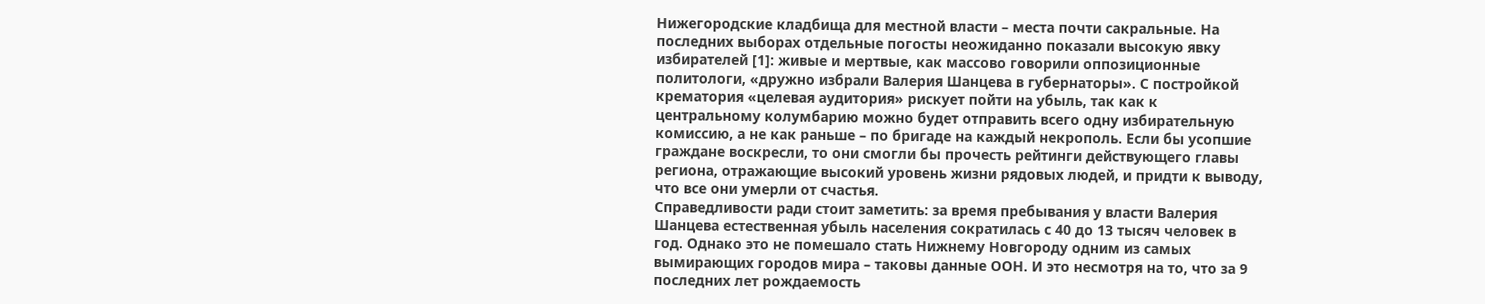Нижегородские кладбища для местной власти – места почти сакральные. На последних выборах отдельные погосты неожиданно показали высокую явку избирателей [1]: живые и мертвые, как массово говорили оппозиционные политологи, «дружно избрали Валерия Шанцева в губернаторы». С постройкой крематория «целевая аудитория» рискует пойти на убыль, так как к центральному колумбарию можно будет отправить всего одну избирательную комиссию, а не как раньше – по бригаде на каждый некрополь. Если бы усопшие граждане воскресли, то они смогли бы прочесть рейтинги действующего главы региона, отражающие высокий уровень жизни рядовых людей, и придти к выводу, что все они умерли от счастья.
Справедливости ради стоит заметить: за время пребывания у власти Валерия Шанцева естественная убыль населения сократилась с 40 до 13 тысяч человек в год. Однако это не помешало стать Нижнему Новгороду одним из самых вымирающих городов мира – таковы данные ООН. И это несмотря на то, что за 9 последних лет рождаемость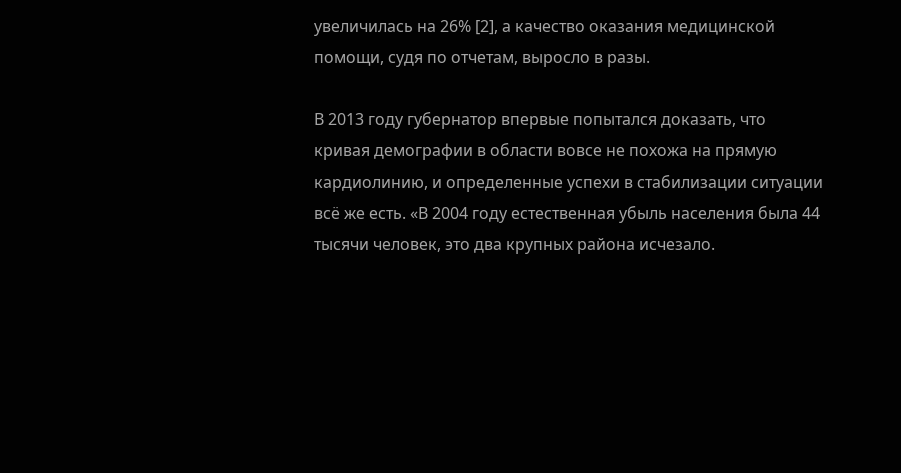увеличилась на 26% [2], а качество оказания медицинской помощи, судя по отчетам, выросло в разы.

В 2013 году губернатор впервые попытался доказать, что кривая демографии в области вовсе не похожа на прямую кардиолинию, и определенные успехи в стабилизации ситуации всё же есть. «В 2004 году естественная убыль населения была 44 тысячи человек, это два крупных района исчезало.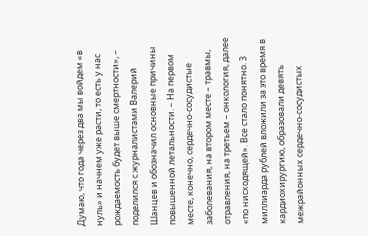Думаю, что года через два мы войдем «в нуль» и начнем уже расти, то есть у нас рождаемость будет выше смертности», – поделился с журналистами Валерий Шанцев и обозначил основные причины повышенной летальности. – На первом месте, конечно, сердечно-сосудистые заболевания, на втором месте – травмы, отравления, на третьем – онкология, далее «по нисходящей». Все стало понятно. 3 миллиарда рублей вложили за это время в кардиохирургию, образовали девять межрайонных сердечно-сосудистых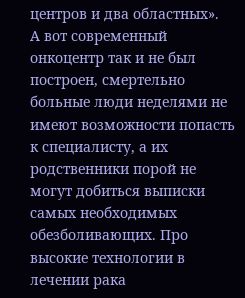центров и два областных».
А вот современный онкоцентр так и не был построен, смертельно больные люди неделями не имеют возможности попасть к специалисту, а их родственники порой не могут добиться выписки самых необходимых обезболивающих. Про высокие технологии в лечении рака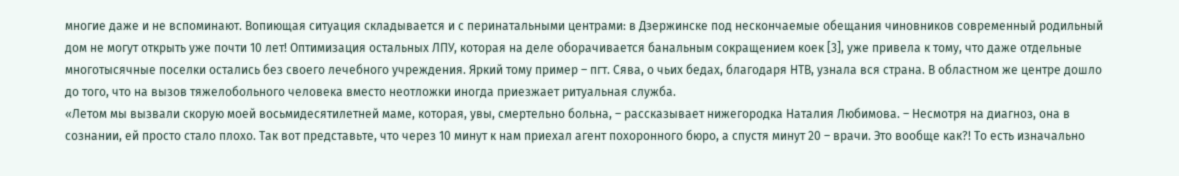многие даже и не вспоминают. Вопиющая ситуация складывается и с перинатальными центрами: в Дзержинске под нескончаемые обещания чиновников современный родильный дом не могут открыть уже почти 10 лет! Оптимизация остальных ЛПУ, которая на деле оборачивается банальным сокращением коек [3], уже привела к тому, что даже отдельные многотысячные поселки остались без своего лечебного учреждения. Яркий тому пример – пгт. Сява, о чьих бедах, благодаря НТВ, узнала вся страна. В областном же центре дошло до того, что на вызов тяжелобольного человека вместо неотложки иногда приезжает ритуальная служба.
«Летом мы вызвали скорую моей восьмидесятилетней маме, которая, увы, смертельно больна, – рассказывает нижегородка Наталия Любимова. – Несмотря на диагноз, она в сознании, ей просто стало плохо. Так вот представьте, что через 10 минут к нам приехал агент похоронного бюро, а спустя минут 20 – врачи. Это вообще как?! То есть изначально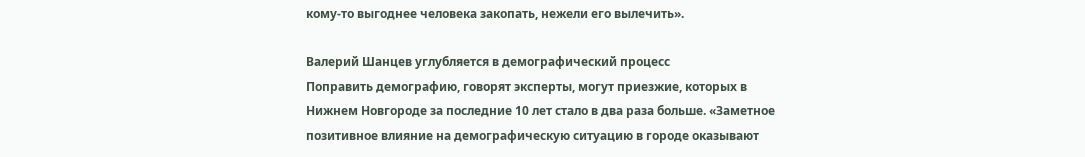кому-то выгоднее человека закопать, нежели его вылечить».

Валерий Шанцев углубляется в демографический процесс
Поправить демографию, говорят эксперты, могут приезжие, которых в Нижнем Новгороде за последние 10 лет стало в два раза больше. «Заметное позитивное влияние на демографическую ситуацию в городе оказывают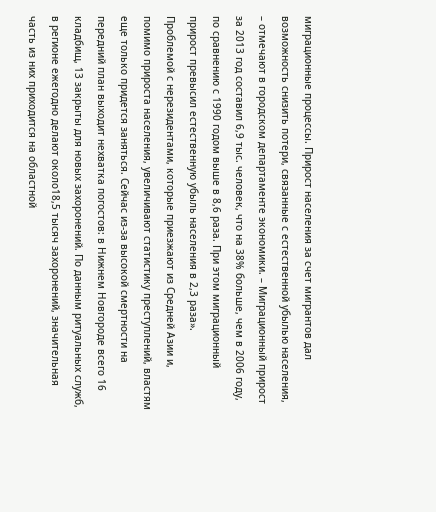миграционные процессы. Прирост населения за счет мигрантов дал возможность снизить потери, связанные с естественной убылью населения, – отмечают в городском департаменте экономики. – Миграционный прирост за 2013 год составил 6,9 тыс. человек, что на 38% больше, чем в 2006 году, по сравнению с 1990 годом выше в 8,6 раза. При этом миграционный прирост превысил естественную убыль населения в 2,3 раза».
Проблемой с нерезидентами, которые приезжают из Средней Азии и, помимо прироста населения, увеличивают статистику преступлений, властям еще только придется заняться. Сейчас из-за высокой смертности на передний план выходит нехватка погостов: в Нижнем Новгороде всего 16 кладбищ, 13 закрыты для новых захоронений. По данным ритуальных служб, в регионе ежегодно делают около18,5 тысяч захоронений, значительная часть из них приходится на областной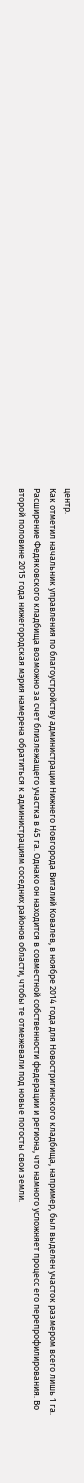центр.
Как отметил начальник управления по благоустройству администрации Нижнего Новгорода Виталий Ковалев, в ноябре 2014 года для Новостригинского кладбища, например, был выделен участок размером всего лишь 1 га. Расширение Федяковского кладбища возможно за счет близлежащего участка в 45 га. Однако он находится в совместной собственности федерации и региона, что намного усложняет процесс его перепрофилирования. Во второй половине 2015 года нижегородская мэрия намерена обратиться к администрациям соседних районов области, чтобы те отмежевали под новые погосты свои земли.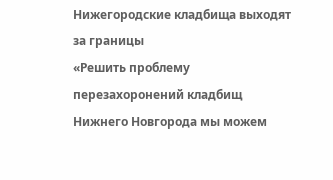Нижегородские кладбища выходят за границы
«Решить проблему перезахоронений кладбищ Нижнего Новгорода мы можем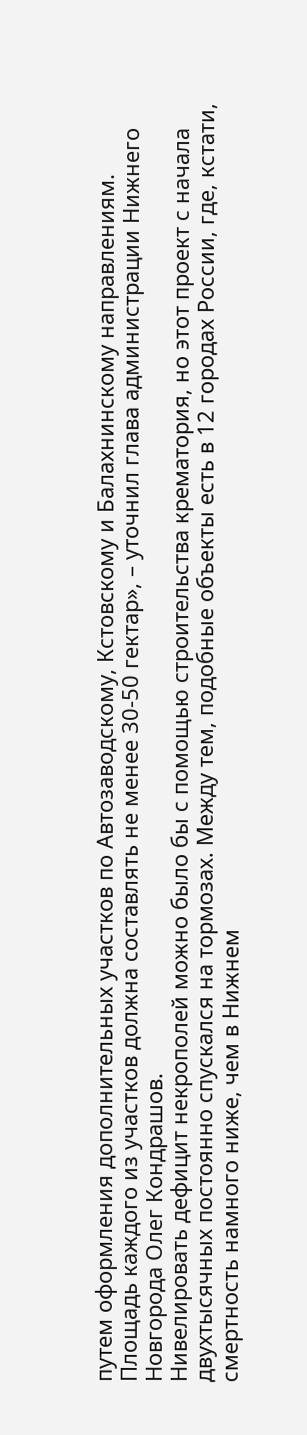путем оформления дополнительных участков по Автозаводскому, Кстовскому и Балахнинскому направлениям. Площадь каждого из участков должна составлять не менее 30-50 гектар», – уточнил глава администрации Нижнего Новгорода Олег Кондрашов.
Нивелировать дефицит некрополей можно было бы с помощью строительства крематория, но этот проект с начала двухтысячных постоянно спускался на тормозах. Между тем, подобные объекты есть в 12 городах России, где, кстати, смертность намного ниже, чем в Нижнем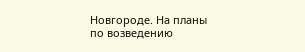Новгороде. На планы по возведению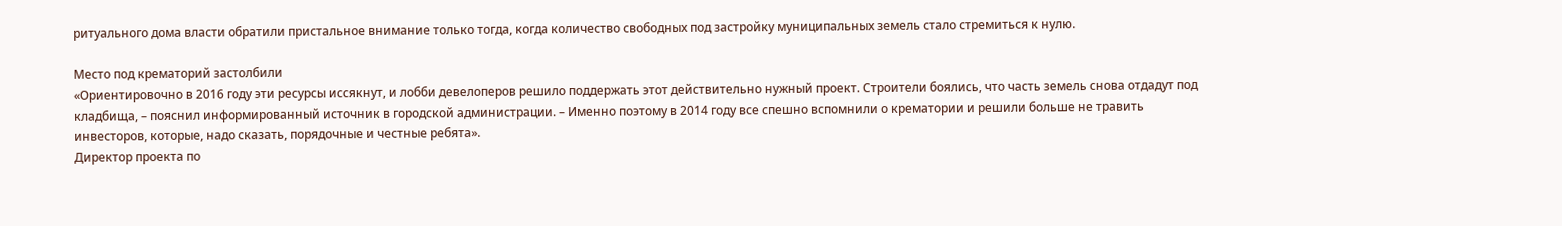ритуального дома власти обратили пристальное внимание только тогда, когда количество свободных под застройку муниципальных земель стало стремиться к нулю.

Место под крематорий застолбили
«Ориентировочно в 2016 году эти ресурсы иссякнут, и лобби девелоперов решило поддержать этот действительно нужный проект. Строители боялись, что часть земель снова отдадут под кладбища, – пояснил информированный источник в городской администрации. – Именно поэтому в 2014 году все спешно вспомнили о крематории и решили больше не травить инвесторов, которые, надо сказать, порядочные и честные ребята».
Директор проекта по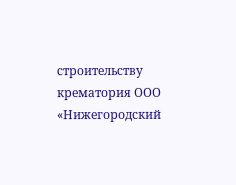строительству крематория ООО «Нижегородский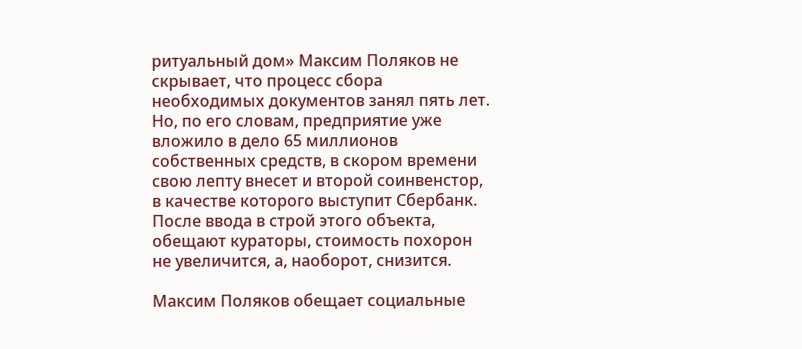ритуальный дом» Максим Поляков не скрывает, что процесс сбора необходимых документов занял пять лет. Но, по его словам, предприятие уже вложило в дело 65 миллионов собственных средств, в скором времени свою лепту внесет и второй соинвенстор, в качестве которого выступит Сбербанк. После ввода в строй этого объекта, обещают кураторы, стоимость похорон не увеличится, а, наоборот, снизится.

Максим Поляков обещает социальные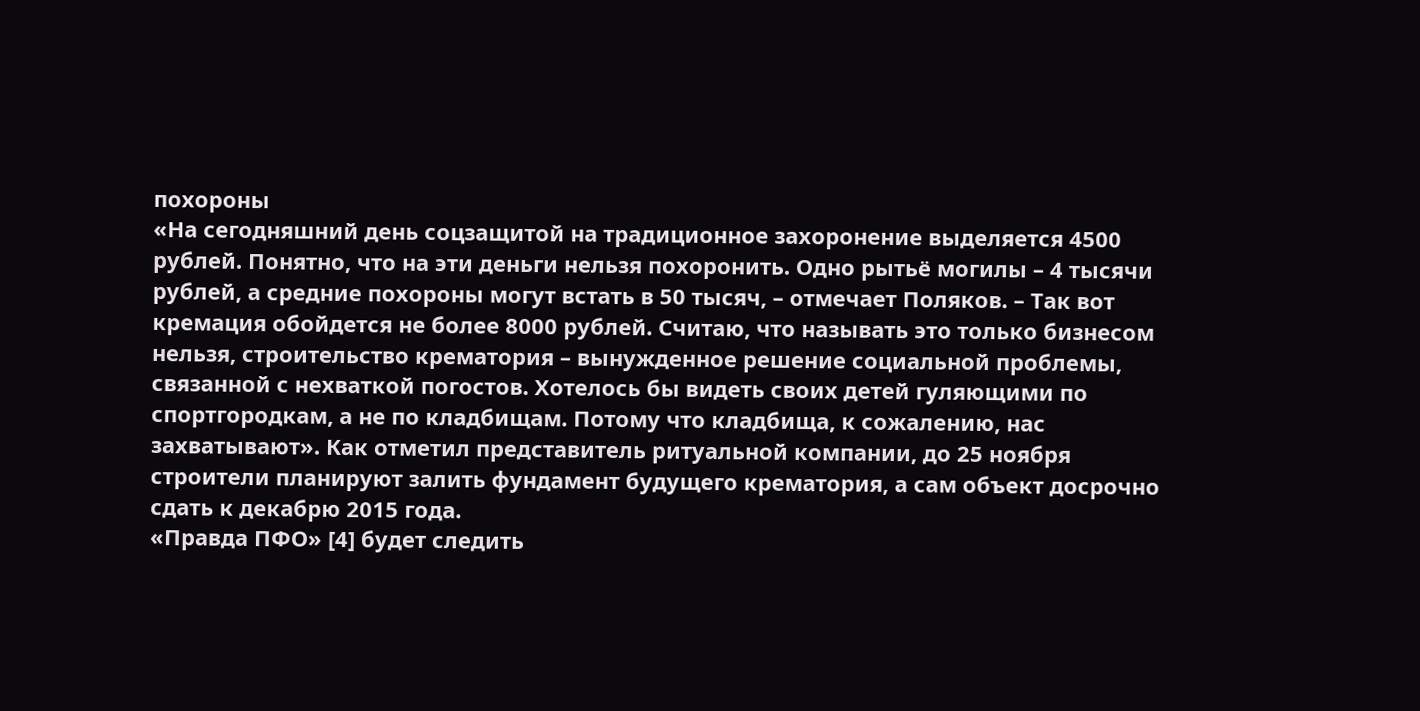похороны
«На сегодняшний день соцзащитой на традиционное захоронение выделяется 4500 рублей. Понятно, что на эти деньги нельзя похоронить. Одно рытьё могилы – 4 тысячи рублей, а средние похороны могут встать в 50 тысяч, – отмечает Поляков. – Так вот кремация обойдется не более 8000 рублей. Считаю, что называть это только бизнесом нельзя, строительство крематория – вынужденное решение социальной проблемы, связанной с нехваткой погостов. Хотелось бы видеть своих детей гуляющими по спортгородкам, а не по кладбищам. Потому что кладбища, к сожалению, нас захватывают». Как отметил представитель ритуальной компании, до 25 ноября строители планируют залить фундамент будущего крематория, а сам объект досрочно сдать к декабрю 2015 года.
«Правда ПФО» [4] будет следить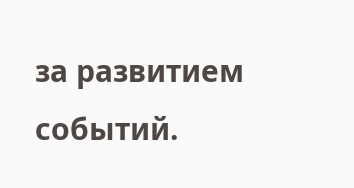за развитием событий.